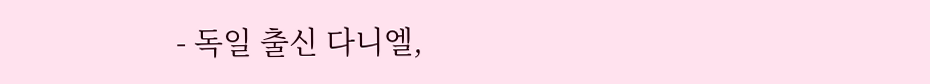- 독일 출신 다니엘,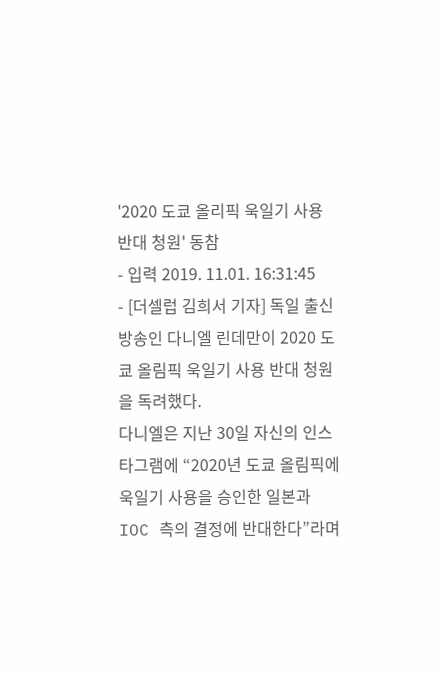'2020 도쿄 올리픽 욱일기 사용 반대 청원' 동참
- 입력 2019. 11.01. 16:31:45
- [더셀럽 김희서 기자] 독일 출신 방송인 다니엘 린데만이 2020 도쿄 올림픽 욱일기 사용 반대 청원을 독려했다.
다니엘은 지난 30일 자신의 인스타그램에 “2020년 도쿄 올림픽에 욱일기 사용을 승인한 일본과 IOC 측의 결정에 반대한다”라며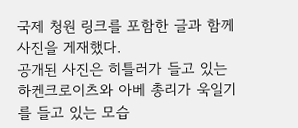국제 청원 링크를 포함한 글과 함께 사진을 게재했다.
공개된 사진은 히틀러가 들고 있는 하켄크로이츠와 아베 총리가 욱일기를 들고 있는 모습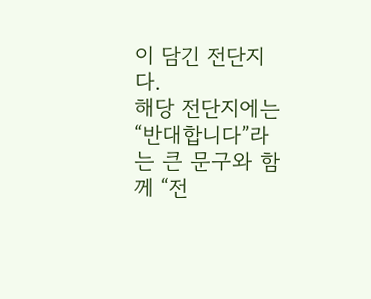이 담긴 전단지다.
해당 전단지에는 “반대합니다”라는 큰 문구와 함께 “전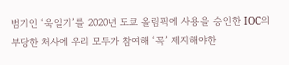범기인 ‘욱일기’를 2020년 도쿄 올림픽에 사용을 승인한 IOC의 부당한 처사에 우리 모두가 참여해 ‘꼭’ 제지해야한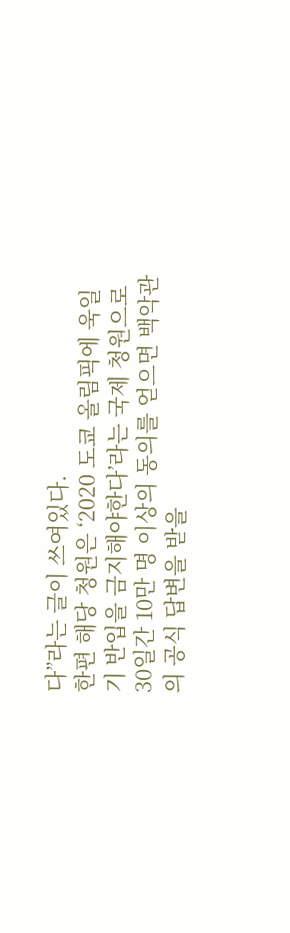다”라는 글이 쓰여있다.
한편 해당 청원은 ‘2020 도쿄 올림픽에 욱일기 반입을 금지해야한다’라는 국제 청원으로 30일간 10만 명 이상의 동의를 얻으면 백악관의 공식 답변을 받을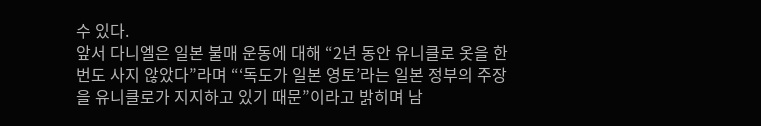수 있다.
앞서 다니엘은 일본 불매 운동에 대해 “2년 동안 유니클로 옷을 한번도 사지 않았다”라며 “‘독도가 일본 영토’라는 일본 정부의 주장을 유니클로가 지지하고 있기 때문”이라고 밝히며 남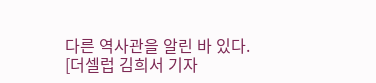다른 역사관을 알린 바 있다.
[더셀럽 김희서 기자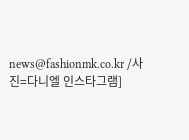news@fashionmk.co.kr /사진=다니엘 인스타그램]